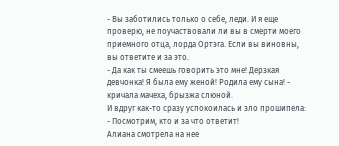- Вы заботились только о себе, леди. И я еще проверю, не поучаствовали ли вы в смерти моего приемного отца, лорда Ортэга. Если вы виновны, вы ответите и за это.
- Да как ты смеешь говорить это мне! Дерзкая девчонка! Я была ему женой! Родила ему сына! - кричала мачеха, брызжа слюной.
И вдруг как-то сразу успокоилась и зло прошипела:
- Посмотрим, кто и за что ответит!
Алиана смотрела на нее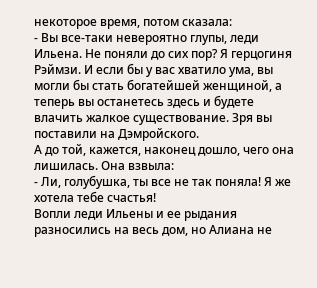некоторое время, потом сказала:
- Вы все-таки невероятно глупы, леди Ильена. Не поняли до сих пор? Я герцогиня Рэймзи. И если бы у вас хватило ума, вы могли бы стать богатейшей женщиной, а теперь вы останетесь здесь и будете влачить жалкое существование. Зря вы поставили на Дэмройского.
А до той, кажется, наконец дошло, чего она лишилась. Она взвыла:
- Ли, голубушка, ты все не так поняла! Я же хотела тебе счастья!
Вопли леди Ильены и ее рыдания разносились на весь дом, но Алиана не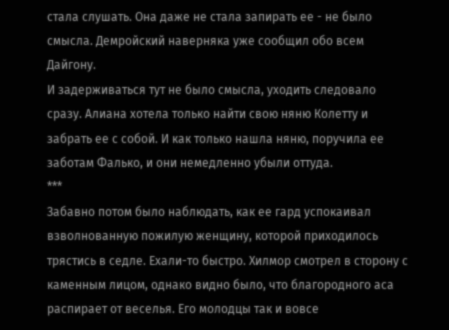стала слушать. Она даже не стала запирать ее - не было смысла. Демройский наверняка уже сообщил обо всем Дайгону.
И задерживаться тут не было смысла, уходить следовало сразу. Алиана хотела только найти свою няню Колетту и забрать ее с собой. И как только нашла няню, поручила ее заботам Фалько, и они немедленно убыли оттуда.
***
Забавно потом было наблюдать, как ее гард успокаивал взволнованную пожилую женщину, которой приходилось трястись в седле. Ехали-то быстро. Хилмор смотрел в сторону с каменным лицом, однако видно было, что благородного аса распирает от веселья. Его молодцы так и вовсе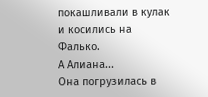покашливали в кулак и косились на Фалько.
А Алиана...
Она погрузилась в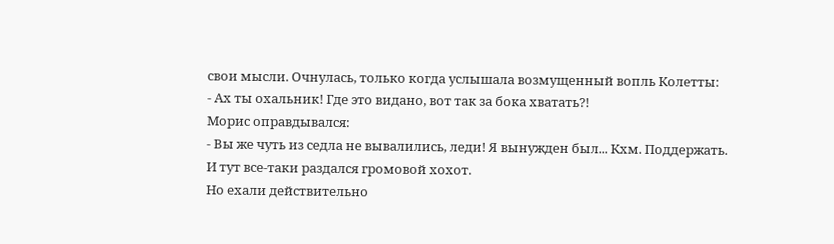свои мысли. Очнулась, только когда услышала возмущенный вопль Колетты:
- Ах ты охальник! Где это видано, вот так за бока хватать?!
Морис оправдывался:
- Вы же чуть из седла не вывалились, леди! Я вынужден был... Кхм. Поддержать.
И тут все-таки раздался громовой хохот.
Но ехали действительно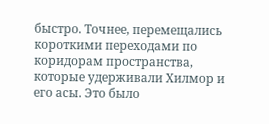быстро. Точнее, перемещались короткими переходами по коридорам пространства, которые удерживали Хилмор и его асы. Это было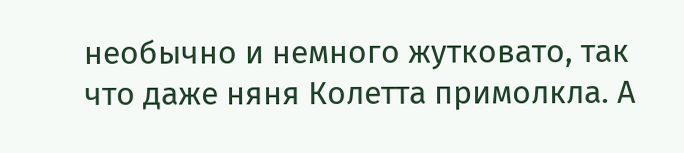необычно и немного жутковато, так что даже няня Колетта примолкла. А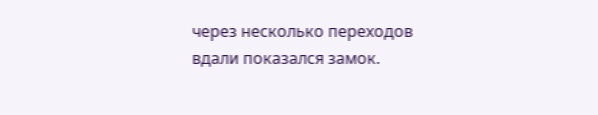через несколько переходов вдали показался замок.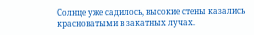Солнце уже садилось, высокие стены казались красноватыми в закатных лучах.